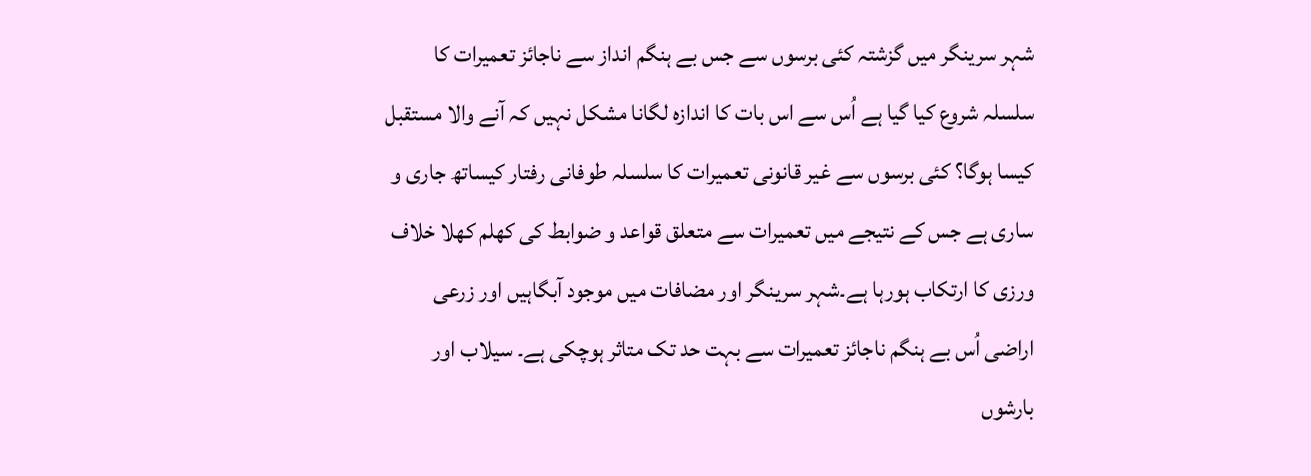شہر سرینگر میں گزشتہ کئی برسوں سے جس بے ہنگم انداز سے ناجائز تعمیرات کا سلسلہ شروع کیا گیا ہے اُس سے اس بات کا اندازہ لگانا مشکل نہیں کہ آنے والا مستقبل کیسا ہوگا؟ کئی برسوں سے غیر قانونی تعمیرات کا سلسلہ طوفانی رفتار کیساتھ جاری و ساری ہے جس کے نتیجے میں تعمیرات سے متعلق قواعد و ضوابط کی کھلم کھلا خلاف ورزی کا ارتکاب ہورہا ہے۔شہر سرینگر اور مضافات میں موجود آبگاہیں اور زرعی اراضی اُس بے ہنگم ناجائز تعمیرات سے بہت حد تک متاثر ہوچکی ہے۔ سیلاب اور بارشوں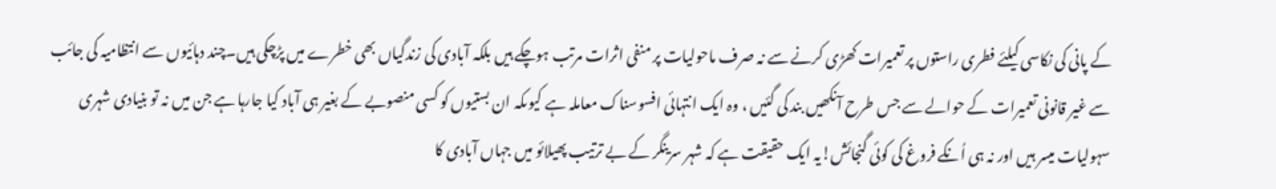کے پانی کی نکاسی کیلئے فطری راستوں پر تعمیرات کھڑی کرنے سے نہ صرف ماحولیات پر منفی اثرات مرتب ہوچکے ہیں بلکہ آبادی کی زندگیاں بھی خطرے میں پڑچکی ہیں۔چند دہائیوں سے انتظامیہ کی جائب سے غیر قانونی تعمیرات کے حوالے سے جس طرح آنکھیں بند کی گئیں ، وہ ایک انتہائی افسوسناک معاملہ ہے کیوںکہ ان بستیوں کو کسی منصوبے کے بغیر ہی آباد کیا جارہا ہے جن میں نہ تو بنیادی شہری سہولیات میسر ہیں اور نہ ہی اُنکے فروغ کی کوئی گنجائش!یہ ایک حقیقت ہے کہ شہر سرینگر کے بے ترتیب پھیلائو میں جہاں آبادی کا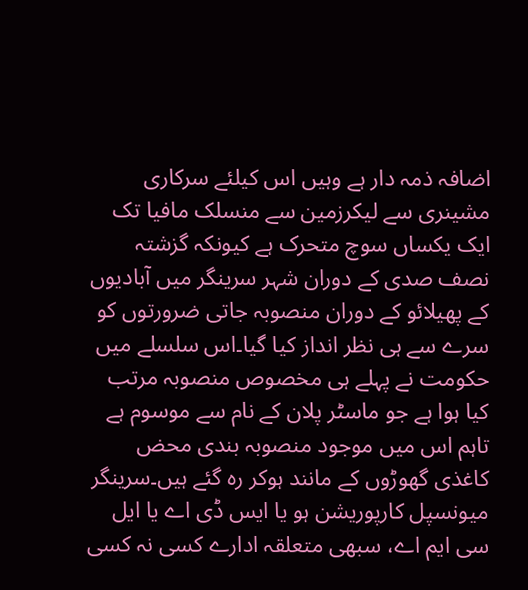اضافہ ذمہ دار ہے وہیں اس کیلئے سرکاری مشینری سے لیکرزمین سے منسلک مافیا تک ایک یکساں سوچ متحرک ہے کیونکہ گزشتہ نصف صدی کے دوران شہر سرینگر میں آبادیوں کے پھیلائو کے دوران منصوبہ جاتی ضرورتوں کو سرے سے ہی نظر انداز کیا گیا۔اس سلسلے میں حکومت نے پہلے ہی مخصوص منصوبہ مرتب کیا ہوا ہے جو ماسٹر پلان کے نام سے موسوم ہے تاہم اس میں موجود منصوبہ بندی محض کاغذی گھوڑوں کے مانند ہوکر رہ گئے ہیں۔سرینگر میونسپل کارپوریشن ہو یا ایس ڈی اے یا ایل سی ایم اے، سبھی متعلقہ ادارے کسی نہ کسی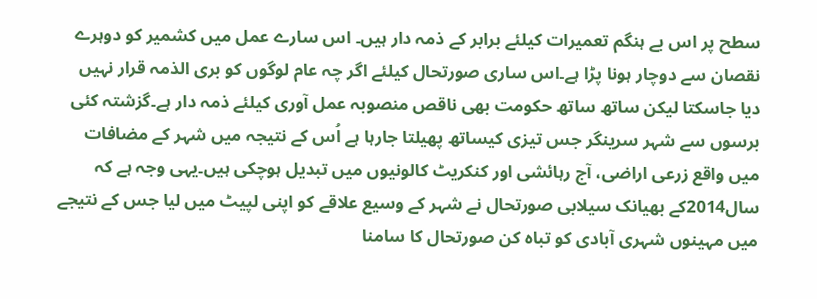سطح پر اس بے ہنگم تعمیرات کیلئے برابر کے ذمہ دار ہیں۔ اس سارے عمل میں کشمیر کو دوہرے نقصان سے دوچار ہونا پڑا ہے۔اس ساری صورتحال کیلئے اگر چہ عام لوگوں کو بری الذمہ قرار نہیں دیا جاسکتا لیکن ساتھ ساتھ حکومت بھی ناقص منصوبہ عمل آوری کیلئے ذمہ دار ہے۔گزشتہ کئی برسوں سے شہر سرینگر جس تیزی کیساتھ پھیلتا جارہا ہے اُس کے نتیجہ میں شہر کے مضافات میں واقع زرعی اراضی، آج رہائشی اور کنکریٹ کالونیوں میں تبدیل ہوچکی ہیں۔یہی وجہ ہے کہ سال2014کے بھیانک سیلابی صورتحال نے شہر کے وسیع علاقے کو اپنی لپیٹ میں لیا جس کے نتیجے میں مہینوں شہری آبادی کو تباہ کن صورتحال کا سامنا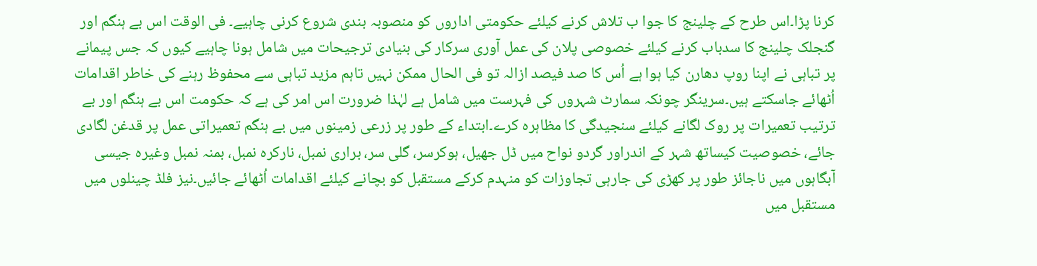کرنا پڑا۔اس طرح کے چلینج کا جوا ب تلاش کرنے کیلئے حکومتی اداروں کو منصوبہ بندی شروع کرنی چاہیے۔ فی الوقت اس بے ہنگم اور گنجلک چلینج کا سدباب کرنے کیلئے خصوصی پلان کی عمل آوری سرکار کی بنیادی ترجیحات میں شامل ہونا چاہیے کیوں کہ جس پیمانے پر تباہی نے اپنا روپ دھارن کیا ہوا ہے اُس کا صد فیصد ازالہ تو فی الحال ممکن نہیں تاہم مزید تباہی سے محفوظ رہنے کی خاطر اقدامات اُٹھائے جاسکتے ہیں۔سرینگر چونکہ سمارٹ شہروں کی فہرست میں شامل ہے لہٰذا ضرورت اس امر کی ہے کہ حکومت اس بے ہنگم اور بے ترتیب تعمیرات پر روک لگانے کیلئے سنجیدگی کا مظاہرہ کرے۔ابتداء کے طور پر زرعی زمینوں میں بے ہنگم تعمیراتی عمل پر قدغن لگادی جائے، خصوصیت کیساتھ شہر کے اندراور گردو نواح میں ڈل جھیل، ہوکرسر، گلی سر، براری نمبل، نارکرہ نمبل، بمنہ نمبل وغیرہ جیسی آبگاہوں میں ناجائز طور پر کھڑی کی جارہی تجاوزات کو منہدم کرکے مستقبل کو بچانے کیلئے اقدامات اُٹھائے جائیں۔نیز فلڈ چینلوں میں مستقبل میں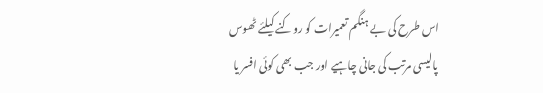اس طرح کی بے ہنگم تعمیرات کو روکنے کیلئے ٹھوس پالیسی مرتب کی جانی چاہیے اور جب بھی کوئی افسر یا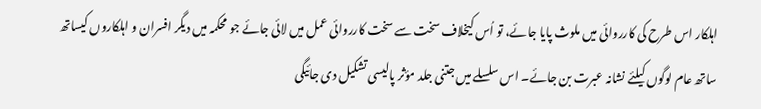اہلکار اس طرح کی کارروائی میں ملوث پایا جائے، تو اُس کیخلاف سخت سے سخت کارروائی عمل میں لائی جائے جو محکمہ میں دیگر افسران و اہلکاروں کیساتھ ساتھ عام لوگوں کیلئے نشانہ عبرت بن جائے۔ اس سلسلے میں جتنی جلد مؤثر پالیسی تشکیل دی جائیگی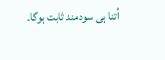اُتنا ہی سودمند ثابت ہوگا۔